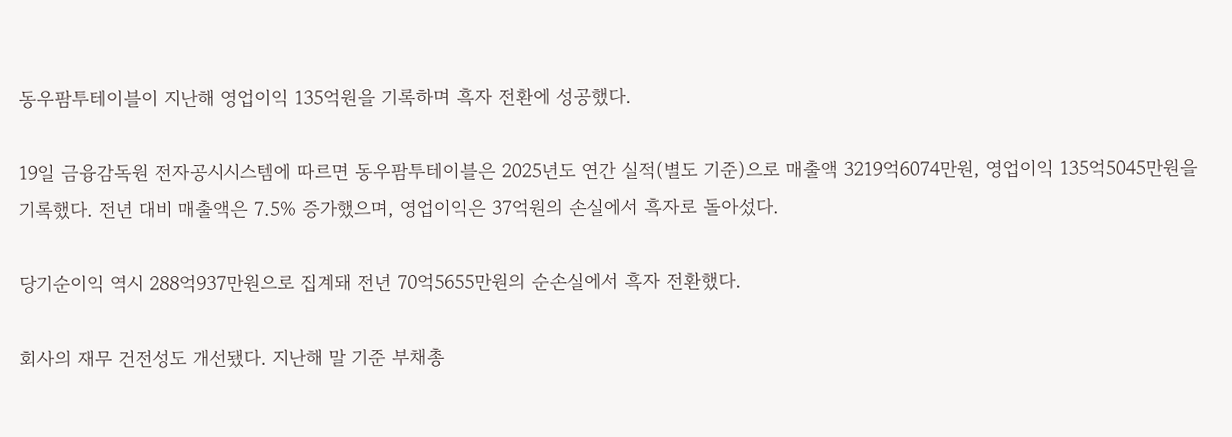동우팜투테이블이 지난해 영업이익 135억원을 기록하며 흑자 전환에 성공했다.

19일 금융감독원 전자공시시스템에 따르면 동우팜투테이블은 2025년도 연간 실적(별도 기준)으로 매출액 3219억6074만원, 영업이익 135억5045만원을 기록했다. 전년 대비 매출액은 7.5% 증가했으며, 영업이익은 37억원의 손실에서 흑자로 돌아섰다.

당기순이익 역시 288억937만원으로 집계돼 전년 70억5655만원의 순손실에서 흑자 전환했다.

회사의 재무 건전성도 개선됐다. 지난해 말 기준 부채총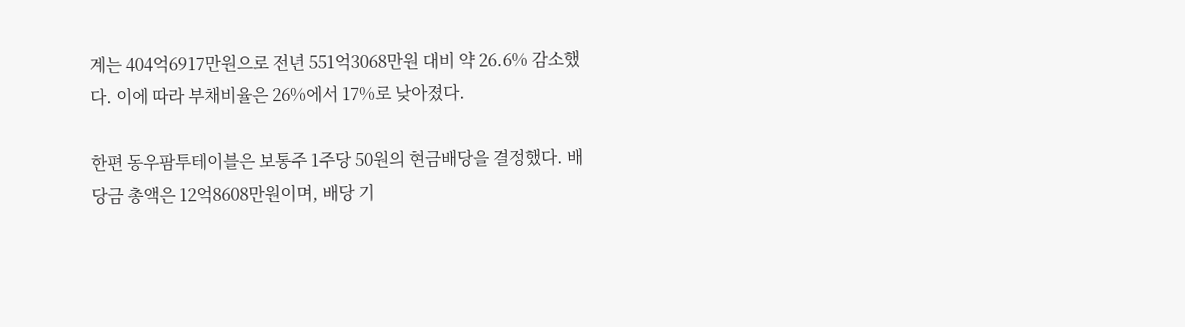계는 404억6917만원으로 전년 551억3068만원 대비 약 26.6% 감소했다. 이에 따라 부채비율은 26%에서 17%로 낮아졌다.

한편 동우팜투테이블은 보통주 1주당 50원의 현금배당을 결정했다. 배당금 총액은 12억8608만원이며, 배당 기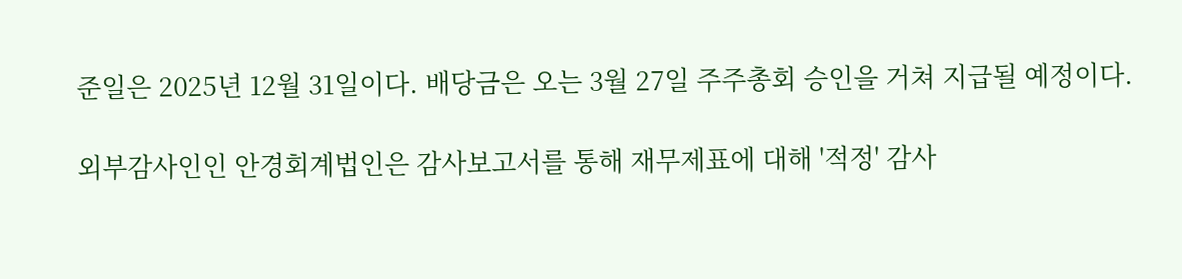준일은 2025년 12월 31일이다. 배당금은 오는 3월 27일 주주총회 승인을 거쳐 지급될 예정이다.

외부감사인인 안경회계법인은 감사보고서를 통해 재무제표에 대해 '적정' 감사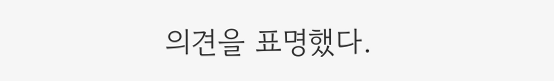의견을 표명했다.